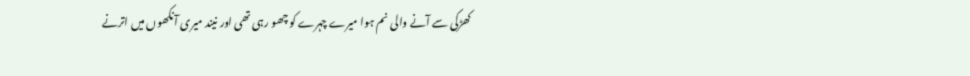کھڑکی سے آنے والی نم ہوا میرے چہرے کو چھو رہی تھی اور نیند میری آنکھوں میں اترنے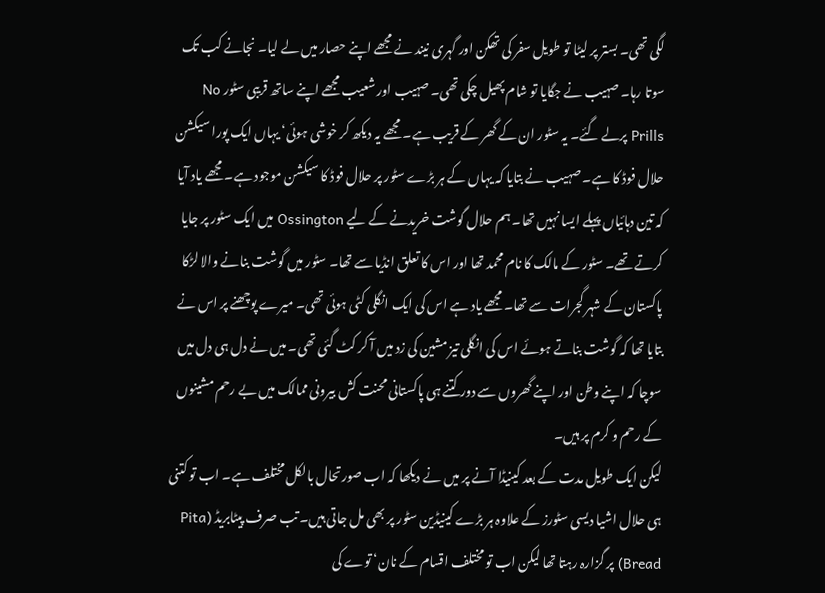لگی تھی۔ بستر پر لیٹا تو طویل سفر کی تھکن اور گہری نیند نے مجھے اپنے حصار میں لے لیا۔ نجانے کب تک سوتا رہا۔ صہیب نے جگایا تو شام پھیل چکی تھی۔ صہیب اور شعیب مجھے اپنے ساتھ قریبی سٹور No Prills پرلے گئے۔ یہ سٹور ان کے گھر کے قریب ہے۔ مجھے یہ دیکھ کر خوشی ہوئی‘ یہاں ایک پورا سیکشن حلال فوڈ کا ہے۔ صہیب نے بتایا کہ یہاں کے ہر بڑے سٹور پر حلال فوڈ کا سیکشن موجود ہے۔ مجھے یاد آیا کہ تین دہائیاں پہلے ایسا نہیں تھا۔ ہم حلال گوشت خریدنے کے لیے Ossington میں ایک سٹور پر جایا کرتے تھے۔ سٹور کے مالک کا نام محمد تھا اور اس کا تعلق انڈیا سے تھا۔ سٹور میں گوشت بنانے والا لڑکا پاکستان کے شہر گجرات سے تھا۔ مجھے یاد ہے اس کی ایک انگلی کٹی ہوئی تھی۔ میرے پوچھنے پر اس نے بتایا تھا کہ گوشت بناتے ہوئے اس کی انگلی تیز مشین کی زد میں آ کر کٹ گئی تھی۔ میں نے دل ہی دل میں سوچا کہ اپنے وطن اور اپنے گھروں سے دور کتنے ہی پاکستانی محنت کش بیرونی ممالک میں بے رحم مشینوں کے رحم و کرم پر ہیں۔
لیکن ایک طویل مدت کے بعد کینیڈا آنے پر میں نے دیکھا کہ اب صورتحال بالکل مختلف ہے۔ اب تو کتنی ہی حلال اشیا دیسی سٹورز کے علاوہ ہر بڑے کینیڈین سٹور پر بھی مل جاتی ہیں۔ تب صرف پیٹابریڈ (Pita Bread) پر گزارہ رہتا تھا لیکن اب تو مختلف اقسام کے نان‘ توے کی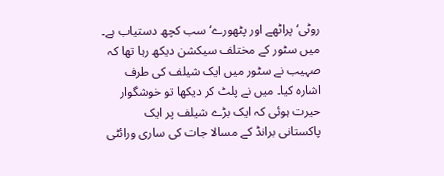روٹی‘ پراٹھے اور پٹھورے‘ سب کچھ دستیاب ہے۔ میں سٹور کے مختلف سیکشن دیکھ رہا تھا کہ صہیب نے سٹور میں ایک شیلف کی طرف اشارہ کیا۔ میں نے پلٹ کر دیکھا تو خوشگوار حیرت ہوئی کہ ایک بڑے شیلف پر ایک پاکستانی برانڈ کے مسالا جات کی ساری ورائٹی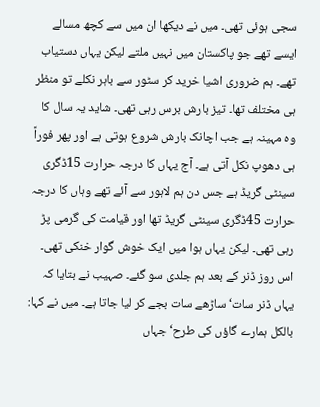سجی ہوئی تھی۔ میں نے دیکھا ان میں سے کچھ مسالے ایسے تھے جو پاکستان میں نہیں ملتے لیکن یہاں دستیاب تھے۔ ہم ضروری اشیا خرید کر سٹور سے باہر نکلے تو منظر ہی مختلف تھا۔ تیز بارش برس رہی تھی۔ شاید یہ سال کا وہ مہینہ ہے جب اچانک بارش شروع ہوتی ہے اور پھر فوراً ہی دھوپ نکل آتی ہے۔ آج یہاں کا درجہ حرارت 15ڈگری سینٹی گریڈ ہے جس دن ہم لاہور سے آئے تھے وہاں کا درجہ حرارت 45ڈگری سینٹی گریڈ تھا اور قیامت کی گرمی پڑ رہی تھی۔ لیکن یہاں ہوا میں ایک خوش گوار خنکی تھی۔ اس روز ڈنر کے بعد ہم جلدی سو گئے۔ صہیب نے بتایا کہ یہاں ڈنر سات‘ ساڑھے سات بجے کر لیا جاتا ہے۔ میں نے کہا: بالکل ہمارے گاؤں کی طرح‘ جہاں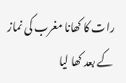رات کا کھانا مغرب کی نماز کے بعد کھا لیا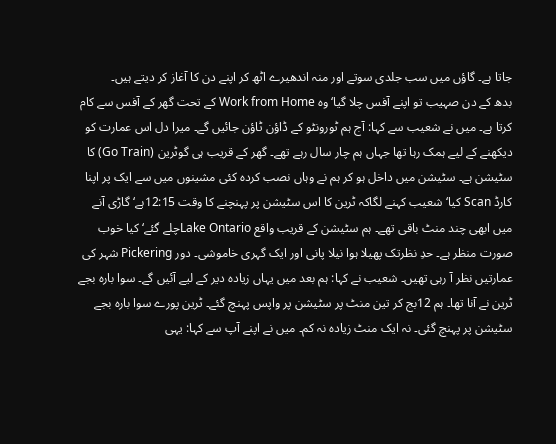جاتا ہے۔ گاؤں میں سب جلدی سوتے اور منہ اندھیرے اٹھ کر اپنے دن کا آغاز کر دیتے ہیں۔
بدھ کے دن صہیب تو اپنے آفس چلا گیا‘ وہ Work from Home کے تحت گھر کے آفس سے کام کرتا ہے۔ میں نے شعیب سے کہا: آج ہم ٹورونٹو کے ڈاؤن ٹاؤن جائیں گے۔ میرا دل اس عمارت کو دیکھنے کے لیے ہمک رہا تھا جہاں ہم چار سال رہے تھے۔ گھر کے قریب ہی گوٹرین (Go Train) کا سٹیشن ہے۔ سٹیشن میں داخل ہو کر ہم نے وہاں نصب کردہ کئی مشینوں میں سے ایک پر اپنا کارڈ Scan کیا‘ شعیب کہنے لگاکہ ٹرین کا اس سٹیشن پر پہنچنے کا وقت 12:15ہے‘ گاڑی آنے میں ابھی چند منٹ باقی تھے۔ ہم سٹیشن کے قریب واقع Lake Ontarioچلے گئے‘ کیا خوب صورت منظر ہے۔ حدِ نظرتک پھیلا ہوا نیلا پانی اور ایک گہری خاموشی۔ دور Pickering شہر کی عمارتیں نظر آ رہی تھیں۔ شعیب نے کہا: ہم بعد میں یہاں زیادہ دیر کے لیے آئیں گے۔ سوا بارہ بجے ٹرین نے آنا تھا۔ ہم 12بج کر تین منٹ پر سٹیشن پر واپس پہنچ گئے۔ ٹرین پورے سوا بارہ بجے سٹیشن پر پہنچ گئی۔ نہ ایک منٹ زیادہ نہ کم۔ میں نے اپنے آپ سے کہا: یہی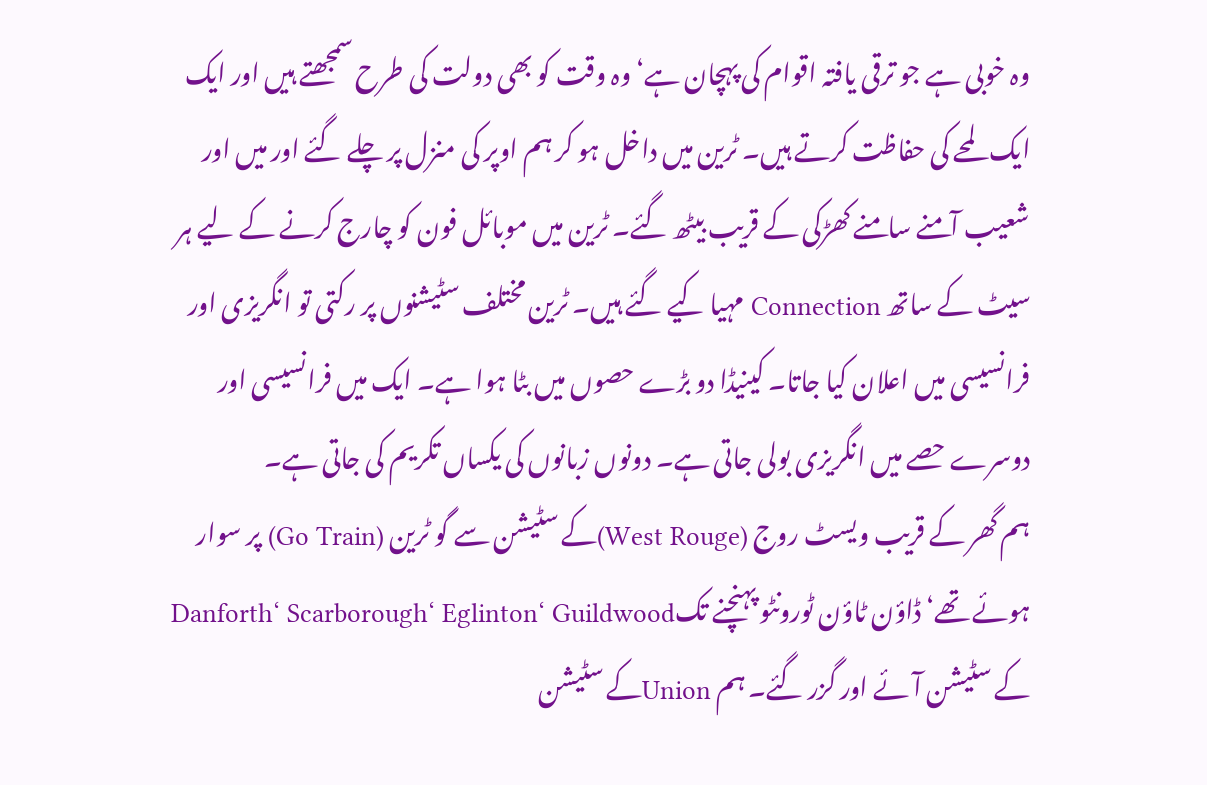وہ خوبی ہے جو ترقی یافتہ اقوام کی پہچان ہے‘ وہ وقت کو بھی دولت کی طرح سمجھتے ہیں اور ایک ایک لمحے کی حفاظت کرتے ہیں۔ ٹرین میں داخل ہو کر ہم اوپر کی منزل پر چلے گئے اور میں اور شعیب آمنے سامنے کھڑکی کے قریب بیٹھ گئے۔ ٹرین میں موبائل فون کو چارج کرنے کے لیے ہر سیٹ کے ساتھ Connection مہیا کیے گئے ہیں۔ ٹرین مختلف سٹیشنوں پر رکتی تو انگریزی اور فرانسیسی میں اعلان کیا جاتا۔ کینیڈا دو بڑے حصوں میں بٹا ہوا ہے۔ ایک میں فرانسیسی اور دوسرے حصے میں انگریزی بولی جاتی ہے۔ دونوں زبانوں کی یکساں تکریم کی جاتی ہے۔
ہم گھر کے قریب ویسٹ روج (West Rouge)کے سٹیشن سے گو ٹرین (Go Train) پر سوار ہوئے تھے‘ ڈاؤن ٹاؤن ٹورونٹو پہنچنے تکDanforth‘ Scarborough‘ Eglinton‘ Guildwood کے سٹیشن آئے اور گزر گئے۔ ہم Unionکے سٹیشن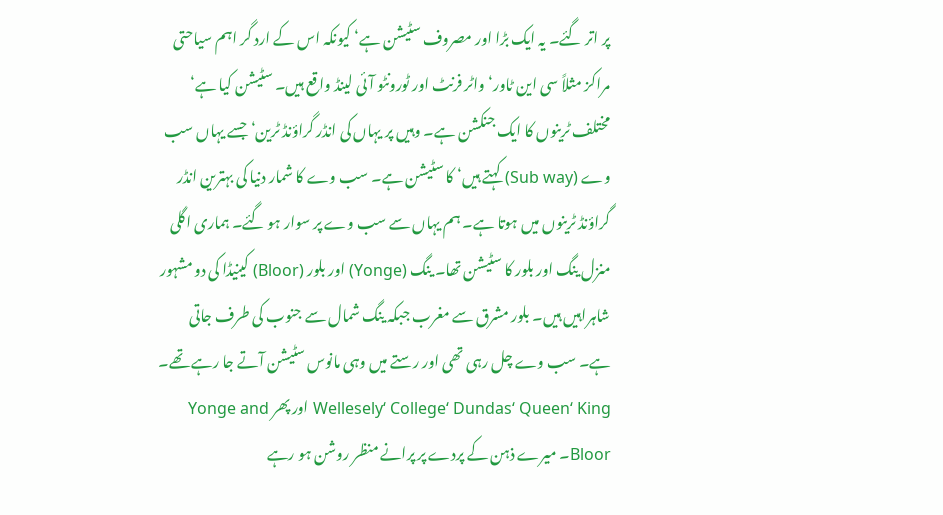پر اتر گئے۔ یہ ایک بڑا اور مصروف سٹیشن ہے‘ کیونکہ اس کے ارد گر اہم سیاحتی مراکز مثلاً سی این ٹاور‘ واٹر فرنٹ اور ٹورونٹو آئی لینڈ واقع ہیں۔ سٹیشن کیا ہے‘ مختلف ٹرینوں کا ایک جنکشن ہے۔ وہیں پر یہاں کی انڈر گراؤنڈ ٹرین‘ جسے یہاں سب وے (Sub way) کہتے ہیں‘ کا سٹیشن ہے۔ سب وے کا شمار دنیا کی بہترین انڈر گراؤنڈ ٹرینوں میں ہوتا ہے۔ ہم یہاں سے سب وے پر سوار ہو گئے۔ ہماری اگلی منزل ینگ اور بلور کا سٹیشن تھا۔ ینگ (Yonge) اور بلور (Bloor) کینیڈا کی دو مشہور شاہراہیں ہیں۔ بلور مشرق سے مغرب جبکہ ینگ شمال سے جنوب کی طرف جاتی ہے۔ سب وے چل رہی تھی اور رستے میں وہی مانوس سٹیشن آتے جا رہے تھے۔ Wellesely‘ College‘ Dundas‘ Queen‘ King اور پھر Yonge and Bloor۔ میرے ذہن کے پردے پر پرانے منظر روشن ہو رہے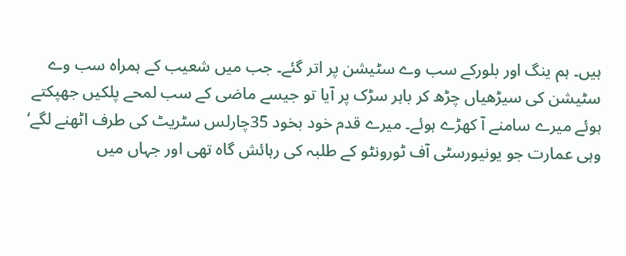ہیں۔ ہم ینگ اور بلورکے سب وے سٹیشن پر اتر گئے۔ جب میں شعیب کے ہمراہ سب وے سٹیشن کی سیڑھیاں چڑھ کر باہر سڑک پر آیا تو جیسے ماضی کے سب لمحے پلکیں جھپکتے ہوئے میرے سامنے آ کھڑے ہوئے۔ میرے قدم خود بخود 35چارلس سٹریٹ کی طرف اٹھنے لگے‘ وہی عمارت جو یونیورسٹی آف ٹورونٹو کے طلبہ کی رہائش گاہ تھی اور جہاں میں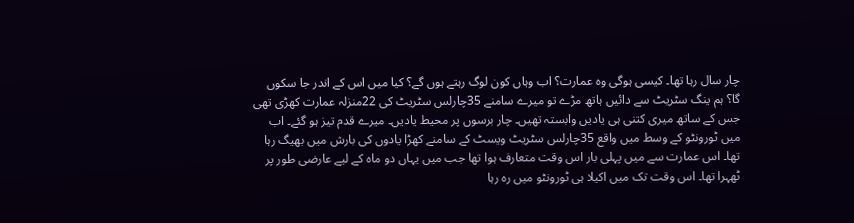چار سال رہا تھا۔ کیسی ہوگی وہ عمارت؟ اب وہاں کون لوگ رہتے ہوں گے؟ کیا میں اس کے اندر جا سکوں گا؟ ہم ینگ سٹریٹ سے دائیں ہاتھ مڑے تو میرے سامنے 35چارلس سٹریٹ کی 22منزلہ عمارت کھڑی تھی جس کے ساتھ میری کتنی ہی یادیں وابستہ تھیں۔ چار برسوں پر محیط یادیں۔ میرے قدم تیز ہو گئے۔ اب میں ٹورونٹو کے وسط میں واقع 35چارلس سٹریٹ ویسٹ کے سامنے کھڑا یادوں کی بارش میں بھیگ رہا تھا۔ اس عمارت سے میں پہلی بار اس وقت متعارف ہوا تھا جب میں یہاں دو ماہ کے لیے عارضی طور پر ٹھہرا تھا۔ اس وقت تک میں اکیلا ہی ٹورونٹو میں رہ رہا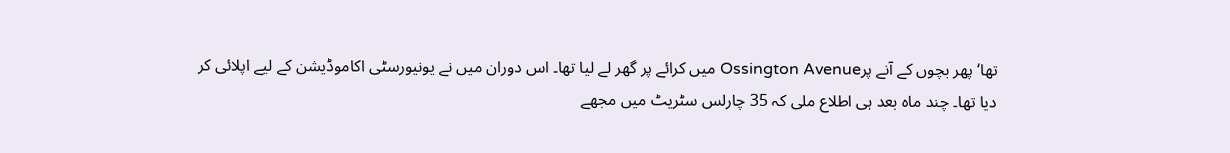تھا‘ پھر بچوں کے آنے پرOssington Avenue میں کرائے پر گھر لے لیا تھا۔ اس دوران میں نے یونیورسٹی اکاموڈیشن کے لیے اپلائی کر دیا تھا۔ چند ماہ بعد ہی اطلاع ملی کہ 35 چارلس سٹریٹ میں مجھے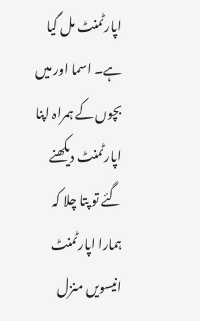اپارٹمنٹ مل گیا ہے۔ اسما اور میں بچوں کے ہمراہ اپنا اپارٹمنٹ دیکھنے گئے تو پتا چلا کہ ہمارا اپارٹمنٹ انیسویں منزل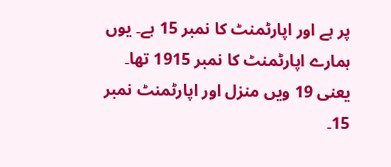پر ہے اور اپارٹمنٹ کا نمبر 15 ہے۔ یوں ہمارے اپارٹمنٹ کا نمبر 1915 تھا۔ یعنی 19 ویں منزل اور اپارٹمنٹ نمبر 15۔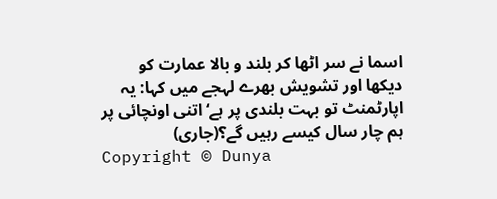اسما نے سر اٹھا کر بلند و بالا عمارت کو دیکھا اور تشویش بھرے لہجے میں کہا: یہ اپارٹمنٹ تو بہت بلندی پر ہے‘ اتنی اونچائی پر ہم چار سال کیسے رہیں گے؟(جاری)
Copyright © Dunya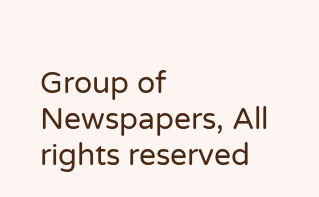Group of Newspapers, All rights reserved